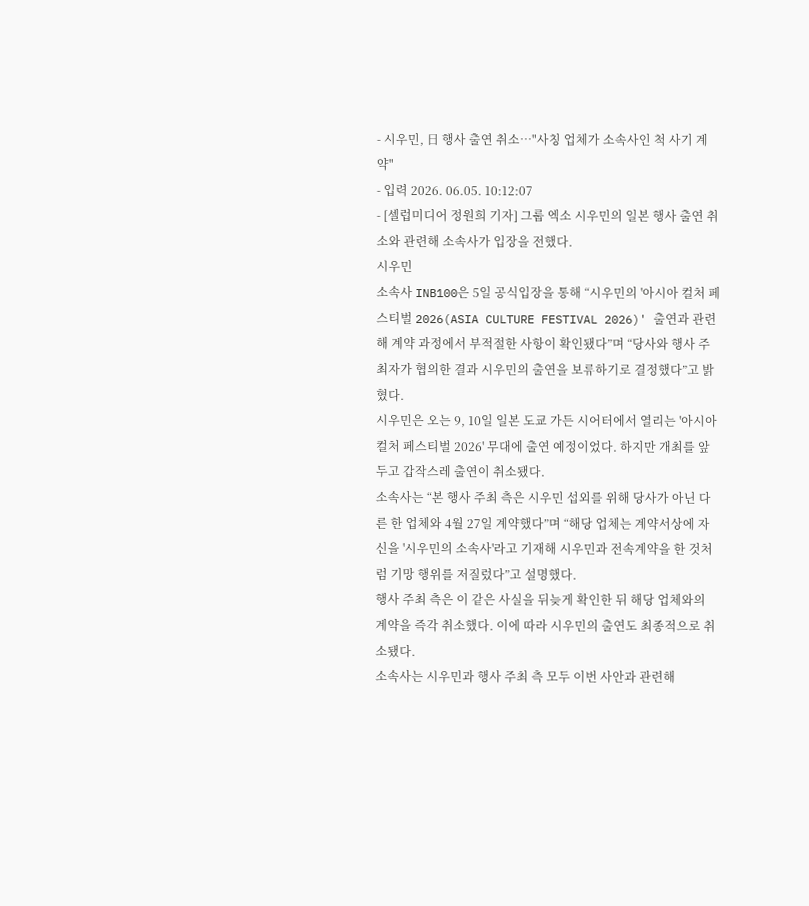- 시우민, 日 행사 출연 취소…"사칭 업체가 소속사인 척 사기 계약"
- 입력 2026. 06.05. 10:12:07
- [셀럽미디어 정원희 기자] 그룹 엑소 시우민의 일본 행사 출연 취소와 관련해 소속사가 입장을 전했다.
시우민
소속사 INB100은 5일 공식입장을 통해 “시우민의 '아시아 컬처 페스티벌 2026(ASIA CULTURE FESTIVAL 2026)' 출연과 관련해 계약 과정에서 부적절한 사항이 확인됐다”며 “당사와 행사 주최자가 협의한 결과 시우민의 출연을 보류하기로 결정했다”고 밝혔다.
시우민은 오는 9, 10일 일본 도쿄 가든 시어터에서 열리는 '아시아 컬처 페스티벌 2026' 무대에 출연 예정이었다. 하지만 개최를 앞두고 갑작스레 출연이 취소됐다.
소속사는 “본 행사 주최 측은 시우민 섭외를 위해 당사가 아닌 다른 한 업체와 4월 27일 계약했다”며 “해당 업체는 계약서상에 자신을 '시우민의 소속사'라고 기재해 시우민과 전속계약을 한 것처럼 기망 행위를 저질렀다”고 설명했다.
행사 주최 측은 이 같은 사실을 뒤늦게 확인한 뒤 해당 업체와의 계약을 즉각 취소했다. 이에 따라 시우민의 출연도 최종적으로 취소됐다.
소속사는 시우민과 행사 주최 측 모두 이번 사안과 관련해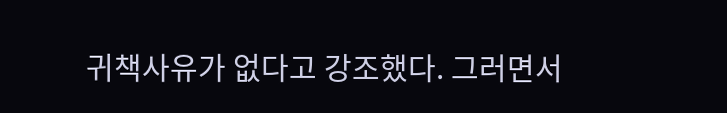귀책사유가 없다고 강조했다. 그러면서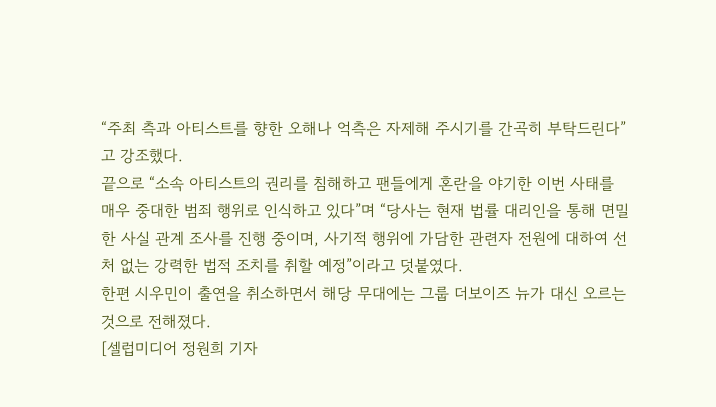“주최 측과 아티스트를 향한 오해나 억측은 자제해 주시기를 간곡히 부탁드린다”고 강조했다.
끝으로 “소속 아티스트의 권리를 침해하고 팬들에게 혼란을 야기한 이번 사태를 매우 중대한 범죄 행위로 인식하고 있다”며 “당사는 현재 법률 대리인을 통해 면밀한 사실 관계 조사를 진행 중이며, 사기적 행위에 가담한 관련자 전원에 대하여 선처 없는 강력한 법적 조치를 취할 예정”이라고 덧붙였다.
한편 시우민이 출연을 취소하면서 해당 무대에는 그룹 더보이즈 뉴가 대신 오르는 것으로 전해졌다.
[셀럽미디어 정원희 기자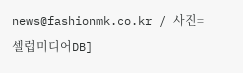news@fashionmk.co.kr / 사진=셀럽미디어DB]